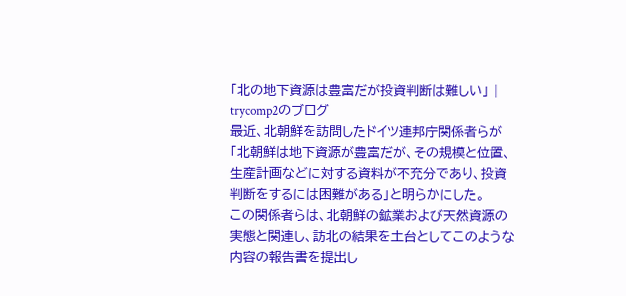「北の地下資源は豊富だが投資判断は難しい」 | trycomp2のブログ
最近、北朝鮮を訪問したドイツ連邦庁関係者らが「北朝鮮は地下資源が豊富だが、その規模と位置、生産計画などに対する資料が不充分であり、投資判断をするには困難がある」と明らかにした。
この関係者らは、北朝鮮の鉱業および天然資源の実態と関連し、訪北の結果を土台としてこのような内容の報告書を提出し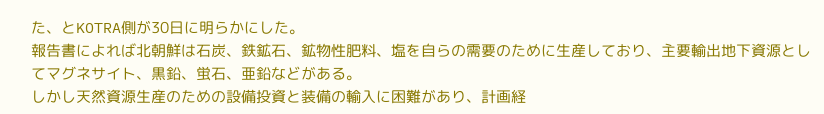た、とKOTRA側が30日に明らかにした。
報告書によれば北朝鮮は石炭、鉄鉱石、鉱物性肥料、塩を自らの需要のために生産しており、主要輸出地下資源としてマグネサイト、黒鉛、蛍石、亜鉛などがある。
しかし天然資源生産のための設備投資と装備の輸入に困難があり、計画経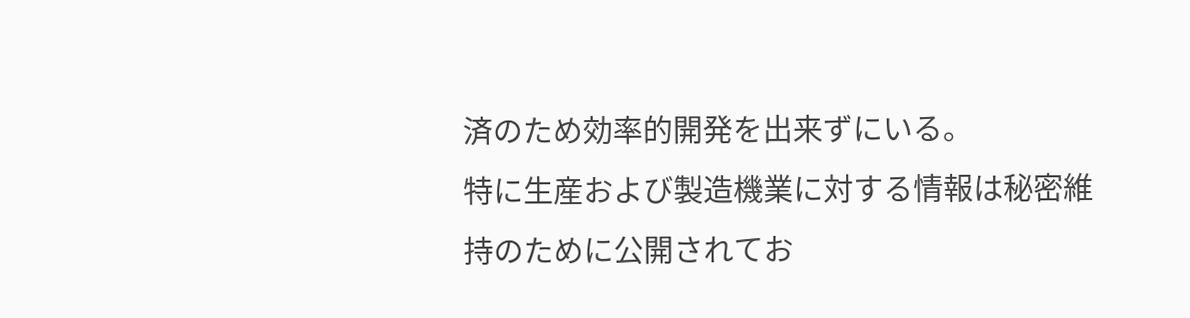済のため効率的開発を出来ずにいる。
特に生産および製造機業に対する情報は秘密維持のために公開されてお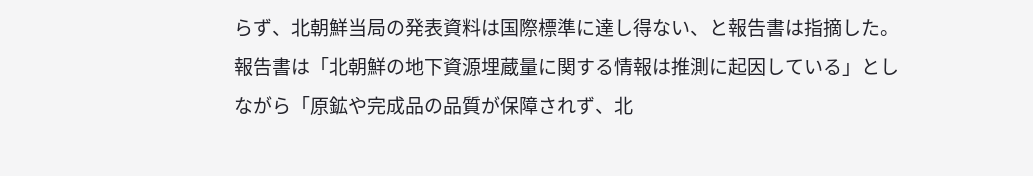らず、北朝鮮当局の発表資料は国際標準に達し得ない、と報告書は指摘した。
報告書は「北朝鮮の地下資源埋蔵量に関する情報は推測に起因している」としながら「原鉱や完成品の品質が保障されず、北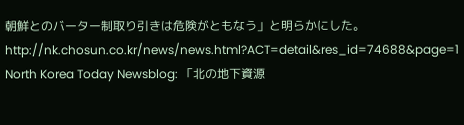朝鮮とのバーター制取り引きは危険がともなう」と明らかにした。
http://nk.chosun.co.kr/news/news.html?ACT=detail&res_id=74688&page=1
North Korea Today Newsblog: 「北の地下資源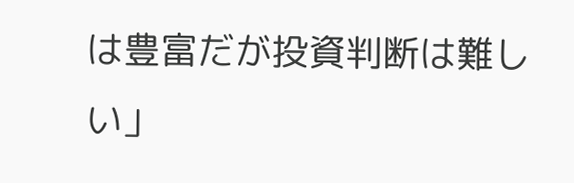は豊富だが投資判断は難しい」